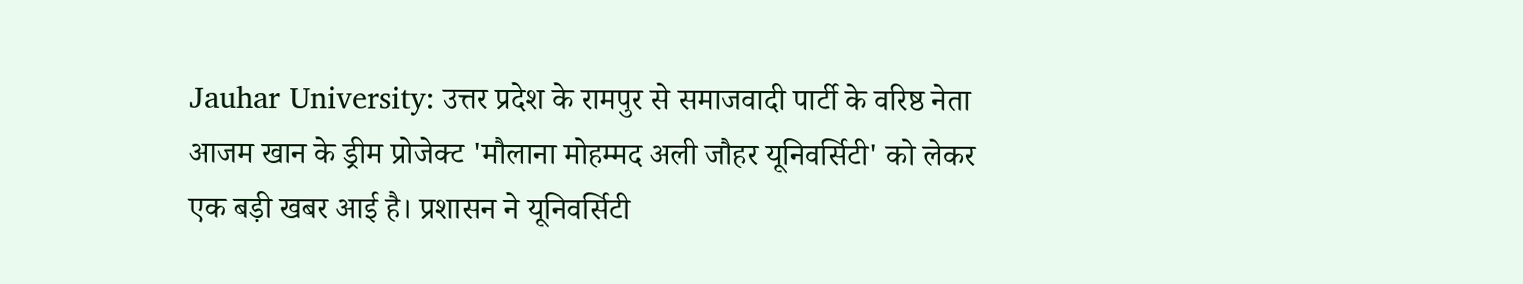Jauhar University: उत्तर प्रदेश के रामपुर से समाजवादी पार्टी के वरिष्ठ नेता आजम खान के ड्रीम प्रोजेक्ट 'मौलाना मोहम्मद अली जौहर यूनिवर्सिटी' को लेकर एक बड़ी खबर आई है। प्रशासन ने यूनिवर्सिटी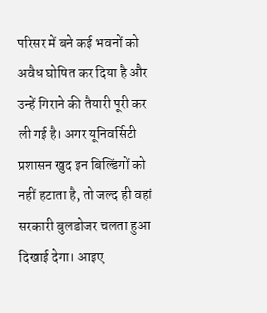परिसर में बने कई भवनों को अवैध घोषित कर दिया है और उन्हें गिराने की तैयारी पूरी कर ली गई है। अगर यूनिवर्सिटी प्रशासन खुद इन बिल्डिंगों को नहीं हटाता है, तो जल्द ही वहां सरकारी बुलडोजर चलता हुआ दिखाई देगा। आइए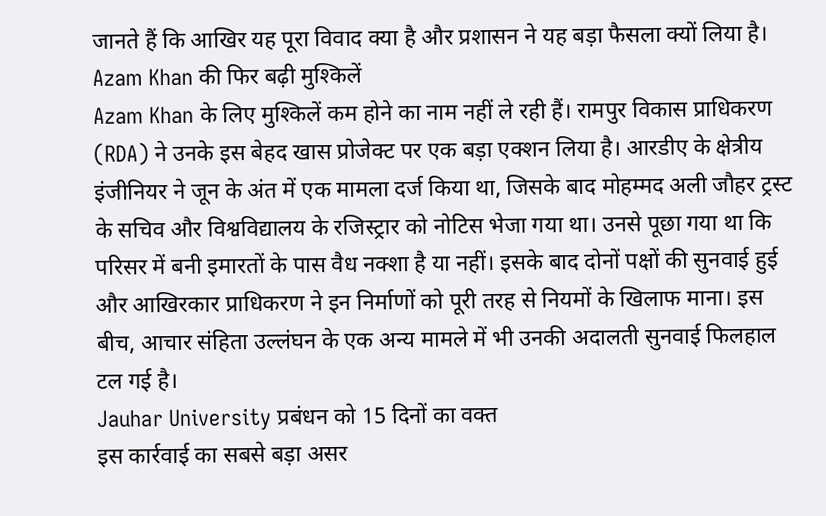जानते हैं कि आखिर यह पूरा विवाद क्या है और प्रशासन ने यह बड़ा फैसला क्यों लिया है।
Azam Khan की फिर बढ़ी मुश्किलें
Azam Khan के लिए मुश्किलें कम होने का नाम नहीं ले रही हैं। रामपुर विकास प्राधिकरण (RDA) ने उनके इस बेहद खास प्रोजेक्ट पर एक बड़ा एक्शन लिया है। आरडीए के क्षेत्रीय इंजीनियर ने जून के अंत में एक मामला दर्ज किया था, जिसके बाद मोहम्मद अली जौहर ट्रस्ट के सचिव और विश्वविद्यालय के रजिस्ट्रार को नोटिस भेजा गया था। उनसे पूछा गया था कि परिसर में बनी इमारतों के पास वैध नक्शा है या नहीं। इसके बाद दोनों पक्षों की सुनवाई हुई और आखिरकार प्राधिकरण ने इन निर्माणों को पूरी तरह से नियमों के खिलाफ माना। इस बीच, आचार संहिता उल्लंघन के एक अन्य मामले में भी उनकी अदालती सुनवाई फिलहाल टल गई है।
Jauhar University प्रबंधन को 15 दिनों का वक्त
इस कार्रवाई का सबसे बड़ा असर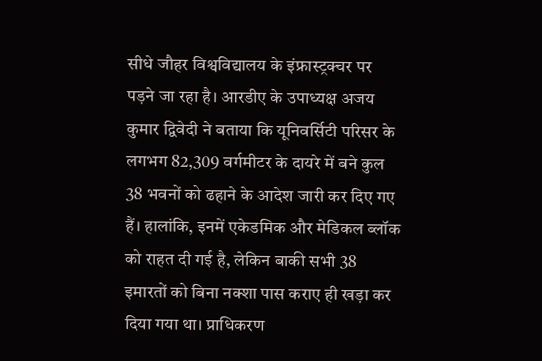सीधे जौहर विश्वविद्यालय के इंफ्रास्ट्रक्चर पर पड़ने जा रहा है। आरडीए के उपाध्यक्ष अजय कुमार द्विवेदी ने बताया कि यूनिवर्सिटी परिसर के लगभग 82,309 वर्गमीटर के दायरे में बने कुल 38 भवनों को ढहाने के आदेश जारी कर दिए गए हैं। हालांकि, इनमें एकेडमिक और मेडिकल ब्लॉक को राहत दी गई है, लेकिन बाकी सभी 38 इमारतों को बिना नक्शा पास कराए ही खड़ा कर दिया गया था। प्राधिकरण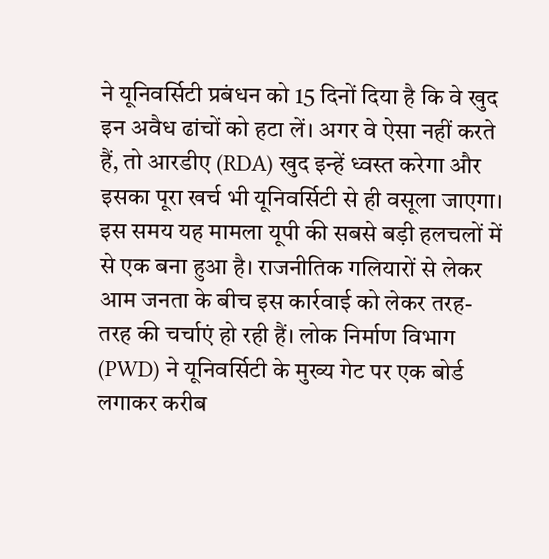ने यूनिवर्सिटी प्रबंधन को 15 दिनों दिया है कि वे खुद इन अवैध ढांचों को हटा लें। अगर वे ऐसा नहीं करते हैं, तो आरडीए (RDA) खुद इन्हें ध्वस्त करेगा और इसका पूरा खर्च भी यूनिवर्सिटी से ही वसूला जाएगा।
इस समय यह मामला यूपी की सबसे बड़ी हलचलों में से एक बना हुआ है। राजनीतिक गलियारों से लेकर आम जनता के बीच इस कार्रवाई को लेकर तरह-तरह की चर्चाएं हो रही हैं। लोक निर्माण विभाग (PWD) ने यूनिवर्सिटी के मुख्य गेट पर एक बोर्ड लगाकर करीब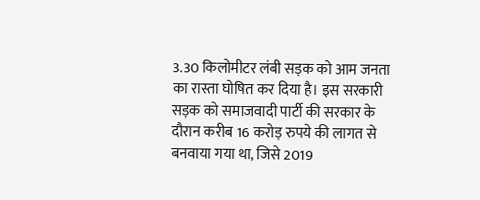3.30 किलोमीटर लंबी सड़क को आम जनता का रास्ता घोषित कर दिया है। इस सरकारी सड़क को समाजवादी पार्टी की सरकार के दौरान करीब 16 करोड़ रुपये की लागत से बनवाया गया था, जिसे 2019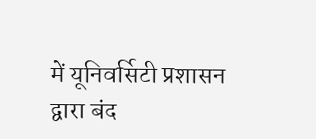में यूनिवर्सिटी प्रशासन द्वारा बंद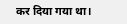कर दिया गया था।